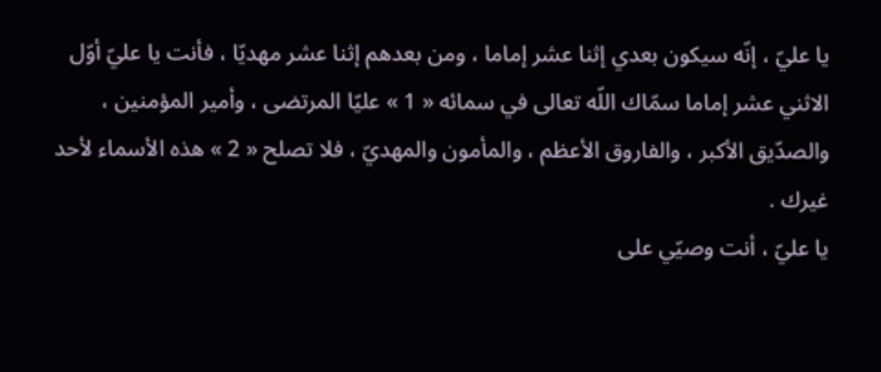يا عليّ ، إنّه سيكون بعدي إثنا عشر إماما ، ومن بعدهم إثنا عشر مهديّا ، فأنت يا عليّ أوّل الاثني عشر إماما سمّاك اللّه تعالى في سمائه « 1 » عليّا المرتضى ، وأمير المؤمنين ، والصدّيق الأكبر ، والفاروق الأعظم ، والمأمون والمهديّ ، فلا تصلح « 2 » هذه الأسماء لأحد غيرك .
يا عليّ ، أنت وصيّي على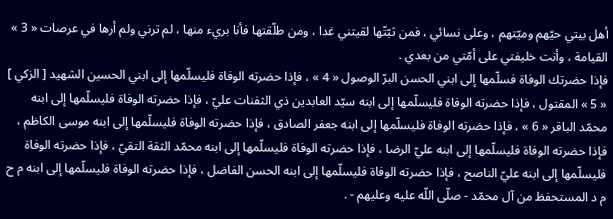أهل بيتي حيّهم وميّتهم ، وعلى نسائي ، فمن ثبّتّها لقيتني غدا ، ومن طلّقتها فأنا بريء منها ، لم ترني ولم أرها في عرصات « 3 » القيامة ، وأنت خليفتي على أمّتي من بعدي .
فإذا حضرتك الوفاة فسلّمها إلى ابني الحسن البرّ الوصول « 4 » ، فإذا حضرته الوفاة فليسلّمها إلى ابني الحسين الشهيد [ الزكي ] « 5 » المقتول ، فإذا حضرته الوفاة فليسلّمها إلى ابنه سيّد العابدين ذي الثفنات عليّ ، فإذا حضرته الوفاة فليسلّمها إلى ابنه محمّد الباقر « 6 » ، فإذا حضرته الوفاة فليسلّمها إلى ابنه جعفر الصادق ، فإذا حضرته الوفاة فليسلّمها إلى ابنه موسى الكاظم ، فإذا حضرته الوفاة فليسلّمها إلى ابنه عليّ الرضا ، فإذا حضرته الوفاة فليسلّمها إلى ابنه محمّد الثقة التقيّ ، فإذا حضرته الوفاة فليسلّمها إلى ابنه عليّ الناصح ، فإذا حضرته الوفاة فليسلّمها إلى ابنه الحسن الفاضل ، فإذا حضرته الوفاة فليسلّمها إلى ابنه م ح م د المستحفظ من آل محمّد - صلّى اللّه عليه وعليهم - .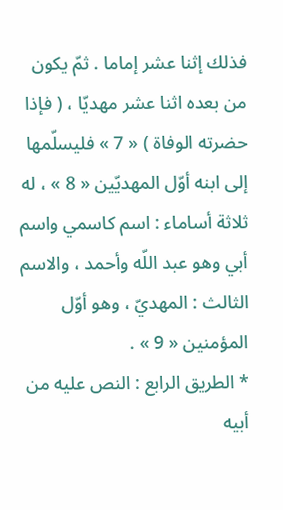فذلك إثنا عشر إماما . ثمّ يكون من بعده اثنا عشر مهديّا ، ( فإذا حضرته الوفاة ) « 7 » فليسلّمها إلى ابنه أوّل المهديّين « 8 » ، له ثلاثة أساماء : اسم كاسمي واسم أبي وهو عبد اللّه وأحمد ، والاسم الثالث : المهديّ ، وهو أوّل المؤمنين « 9 » .
* الطريق الرابع : النص عليه من أبيه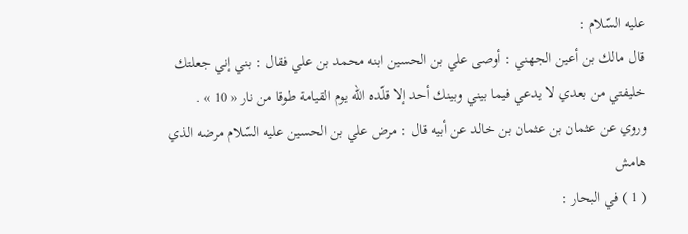عليه السّلام :
قال مالك بن أعين الجهني : أوصى علي بن الحسين ابنه محمد بن علي فقال : بني إني جعلتك خليفتي من بعدي لا يدعي فيما بيني وبينك أحد إلا قلّده اللّه يوم القيامة طوقا من نار « 10 » .
وروي عن عثمان بن عثمان بن خالد عن أبيه قال : مرض علي بن الحسين عليه السّلام مرضه الذي
هامش
( 1 ) في البحار :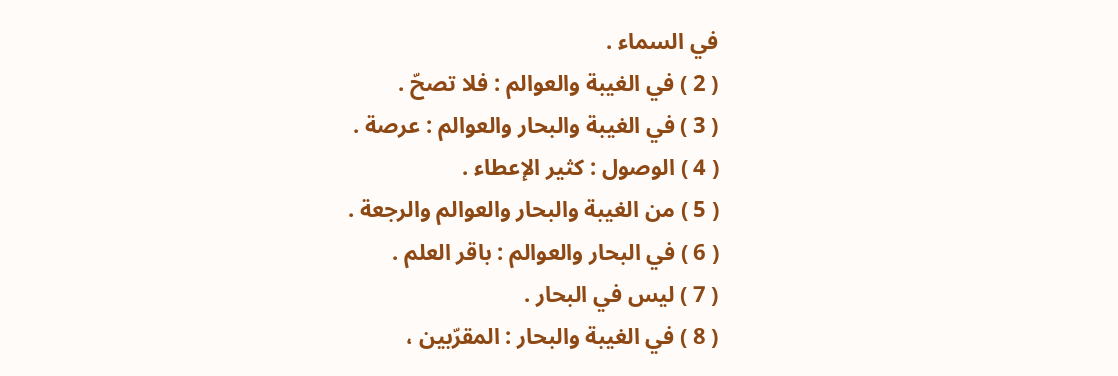في السماء .
( 2 ) في الغيبة والعوالم : فلا تصحّ .
( 3 ) في الغيبة والبحار والعوالم : عرصة .
( 4 ) الوصول : كثير الإعطاء .
( 5 ) من الغيبة والبحار والعوالم والرجعة .
( 6 ) في البحار والعوالم : باقر العلم .
( 7 ) ليس في البحار .
( 8 ) في الغيبة والبحار : المقرّبين ،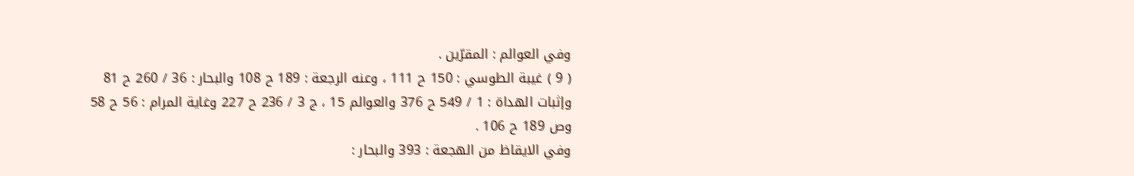وفي العوالم : المقرّين .
( 9 ) غيبة الطوسي : 150 ح 111 ، وعنه الرجعة : 189 ح 108 والبحار : 36 / 260 ح 81 وإثبات الهداة : 1 / 549 ح 376 والعوالم 15 ، ج 3 / 236 ح 227 وغاية المرام : 56 ح 58 وص 189 ح 106 .
وفي الايقاظ من الهجعة : 393 والبحار :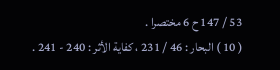53 / 147 ح 6 مختصرا .
( 10 ) البحار : 46 / 231 ، كفاية الأثر : 240 - 241 .